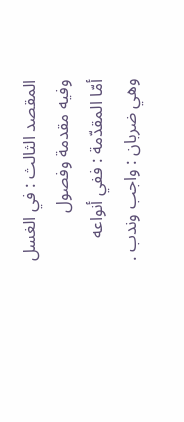المقصد الثالث : في الغسل
وفيه مقدمة وفصول
أمّا المقدّمة : ففي أنواعه
وهي ضربان : واجب وندب .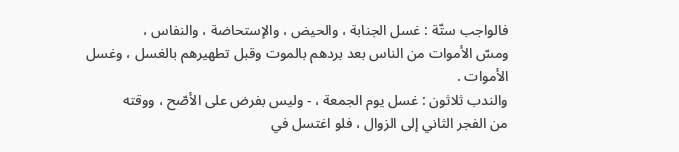فالواجب ستّة : غسل الجنابة ، والحيض ، والإستحاضة ، والنفاس ،
ومسّ الأموات من الناس بعد بردهم بالموت وقبل تطهيرهم بالغسل ، وغسل
الأموات .
والندب ثلاثون : غسل يوم الجمعة ، - وليس بفرض على الأصّح ، ووقته
من الفجر الثاني إلى الزوال ، فلو اغتسل في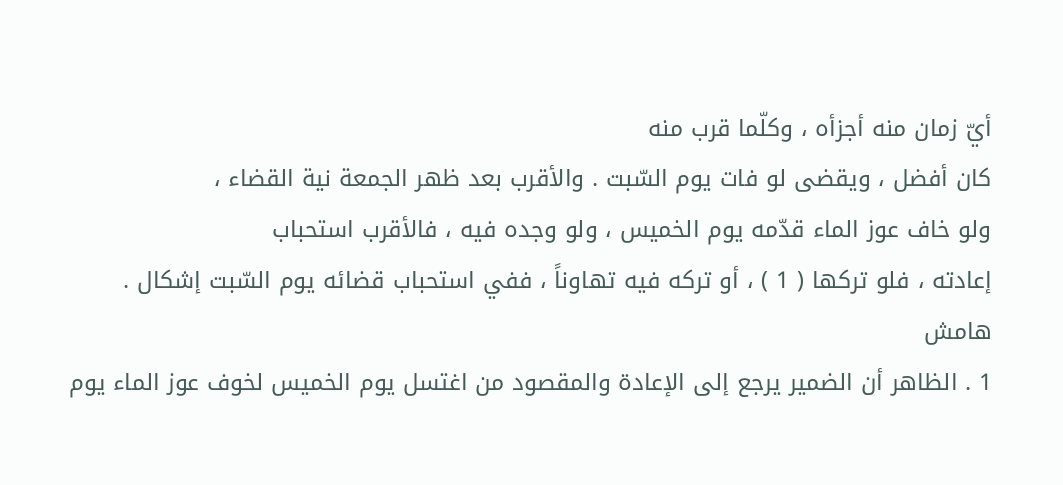أيّ زمان منه أجزأه ، وكلّما قرب منه
كان أفضل ، ويقضى لو فات يوم السّبت . والأقرب بعد ظهر الجمعة نية القضاء ،
ولو خاف عوز الماء قدّمه يوم الخميس ، ولو وجده فيه ، فالأقرب استحباب
إعادته ، فلو تركها ( 1 ) ، أو تركه فيه تهاوناً ، ففي استحباب قضائه يوم السّبت إشكال .
هامش
1 . الظاهر أن الضمير يرجع إلى الإعادة والمقصود من اغتسل يوم الخميس لخوف عوز الماء يوم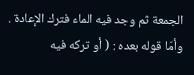الجمعة ثم وجد فيه الماء فترك الإعادة . وأمّا قوله بعده : ( أو تركه فيه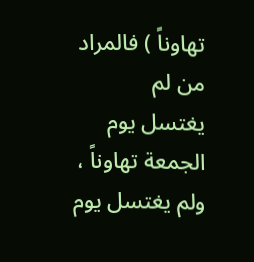تهاوناً ) فالمراد من لم
يغتسل يوم الجمعة تهاوناً ، ولم يغتسل يوم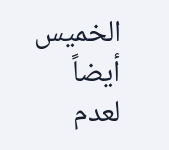الخميس أيضاً لعدم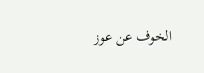الخوف عن عوز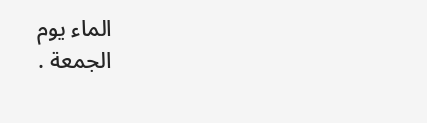الماء يوم
الجمعة .